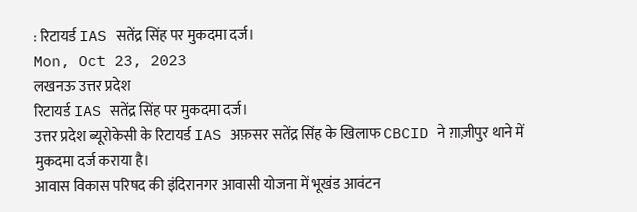: रिटायर्ड IAS सतेंद्र सिंह पर मुकदमा दर्ज।
Mon, Oct 23, 2023
लखनऊ उत्तर प्रदेश
रिटायर्ड IAS सतेंद्र सिंह पर मुकदमा दर्ज।
उत्तर प्रदेश ब्यूरोकेसी के रिटायर्ड IAS अफ़सर सतेंद्र सिंह के खिलाफ CBCID ने ग़ाज़ीपुर थाने में मुकदमा दर्ज कराया है।
आवास विकास परिषद की इंदिरानगर आवासी योजना में भूखंड आवंटन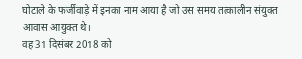घोटाले के फर्जीवाड़े में इनका नाम आया है जो उस समय तत्कालीन संयुक्त आवास आयुक्त थे।
वह 31 दिसंबर 2018 को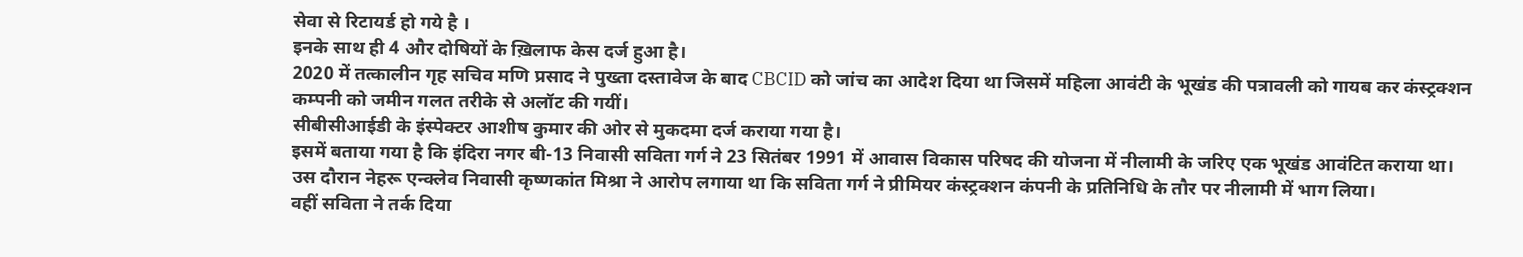सेवा से रिटायर्ड हो गये है ।
इनके साथ ही 4 और दोषियों के ख़िलाफ केस दर्ज हुआ है।
2020 में तत्कालीन गृह सचिव मणि प्रसाद ने पुख्ता दस्तावेज के बाद CBCID को जांच का आदेश दिया था जिसमें महिला आवंटी के भूखंड की पत्रावली को गायब कर कंस्ट्रक्शन कम्पनी को जमीन गलत तरीके से अलॉट की गयीं।
सीबीसीआईडी के इंस्पेक्टर आशीष कुमार की ओर से मुकदमा दर्ज कराया गया है।
इसमें बताया गया है कि इंदिरा नगर बी-13 निवासी सविता गर्ग ने 23 सितंबर 1991 में आवास विकास परिषद की योजना में नीलामी के जरिए एक भूखंड आवंटित कराया था।
उस दौरान नेहरू एन्क्लेव निवासी कृष्णकांत मिश्रा ने आरोप लगाया था कि सविता गर्ग ने प्रीमियर कंस्ट्रक्शन कंपनी के प्रतिनिधि के तौर पर नीलामी में भाग लिया।
वहीं सविता ने तर्क दिया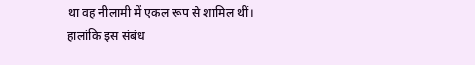था वह नीलामी में एकल रूप से शामिल थीं।
हालांकि इस संबंध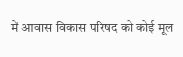में आवास विकास परिषद को कोई मूल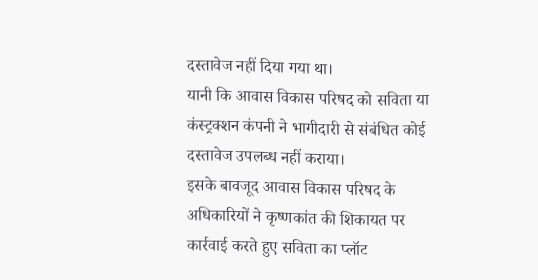दस्तावेज नहीं दिया गया था।
यानी कि आवास विकास परिषद को सविता या कंस्ट्रक्शन कंपनी ने भागीदारी से संबंधित कोई दस्तावेज उपलब्ध नहीं कराया।
इसके बावजूद आवास विकास परिषद के अधिकारियों ने कृष्णकांत की शिकायत पर कार्रवाई करते हुए सविता का प्लॉट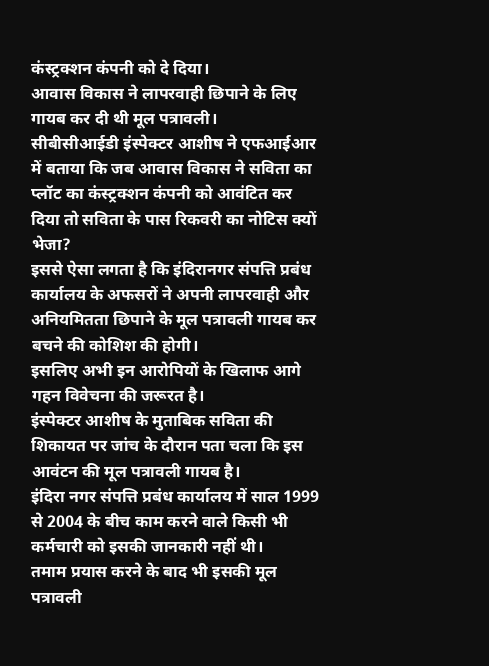कंस्ट्रक्शन कंपनी को दे दिया।
आवास विकास ने लापरवाही छिपाने के लिए गायब कर दी थी मूल पत्रावली।
सीबीसीआईडी इंस्पेक्टर आशीष ने एफआईआर में बताया कि जब आवास विकास ने सविता का प्लॉट का कंस्ट्रक्शन कंपनी को आवंटित कर दिया तो सविता के पास रिकवरी का नोटिस क्यों भेजा?
इससे ऐसा लगता है कि इंदिरानगर संपत्ति प्रबंध कार्यालय के अफसरों ने अपनी लापरवाही और अनियमितता छिपाने के मूल पत्रावली गायब कर बचने की कोशिश की होगी।
इसलिए अभी इन आरोपियों के खिलाफ आगे गहन विवेचना की जरूरत है।
इंस्पेक्टर आशीष के मुताबिक सविता की शिकायत पर जांच के दौरान पता चला कि इस आवंटन की मूल पत्रावली गायब है।
इंदिरा नगर संपत्ति प्रबंध कार्यालय में साल 1999 से 2004 के बीच काम करने वाले किसी भी कर्मचारी को इसकी जानकारी नहीं थी।
तमाम प्रयास करने के बाद भी इसकी मूल पत्रावली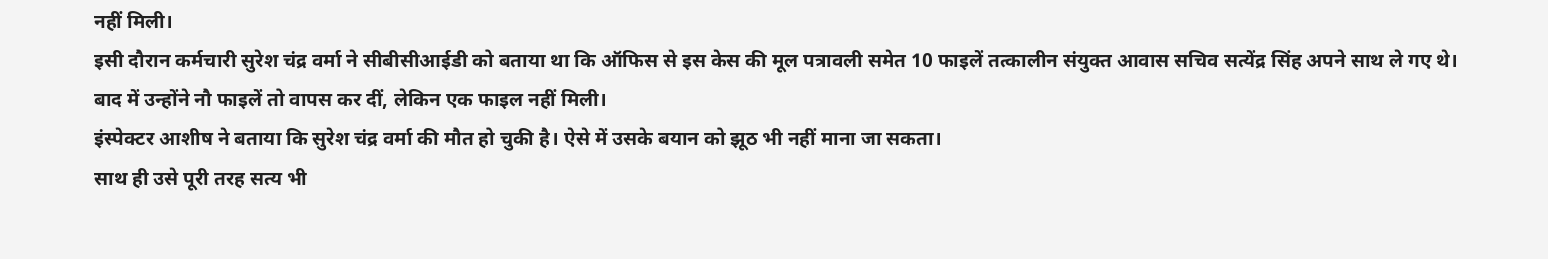नहीं मिली।
इसी दौरान कर्मचारी सुरेश चंद्र वर्मा ने सीबीसीआईडी को बताया था कि ऑफिस से इस केस की मूल पत्रावली समेत 10 फाइलें तत्कालीन संयुक्त आवास सचिव सत्येंद्र सिंह अपने साथ ले गए थे।
बाद में उन्होंने नौ फाइलें तो वापस कर दीं, लेकिन एक फाइल नहीं मिली।
इंस्पेक्टर आशीष ने बताया कि सुरेश चंद्र वर्मा की मौत हो चुकी है। ऐसे में उसके बयान को झूठ भी नहीं माना जा सकता।
साथ ही उसे पूरी तरह सत्य भी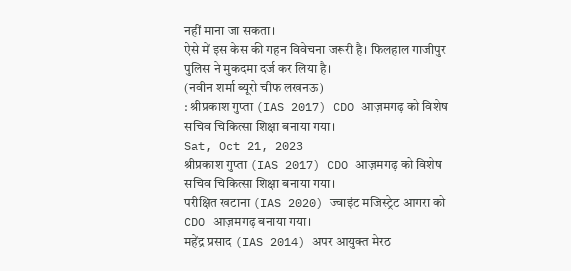नहीं माना जा सकता।
ऐसे में इस केस की गहन विवेचना जरूरी है। फिलहाल गाजीपुर पुलिस ने मुकदमा दर्ज कर लिया है।
(नवीन शर्मा ब्यूरो चीफ लखनऊ)
: श्रीप्रकाश गुप्ता (IAS 2017) CDO आज़मगढ़ को विशेष सचिव चिकित्सा शिक्षा बनाया गया।
Sat, Oct 21, 2023
श्रीप्रकाश गुप्ता (IAS 2017) CDO आज़मगढ़ को विशेष सचिव चिकित्सा शिक्षा बनाया गया।
परीक्षित खटाना (IAS 2020) ज्वाइंट मजिस्ट्रेट आगरा को CDO आज़मगढ़ बनाया गया।
महेंद्र प्रसाद (IAS 2014) अपर आयुक्त मेरठ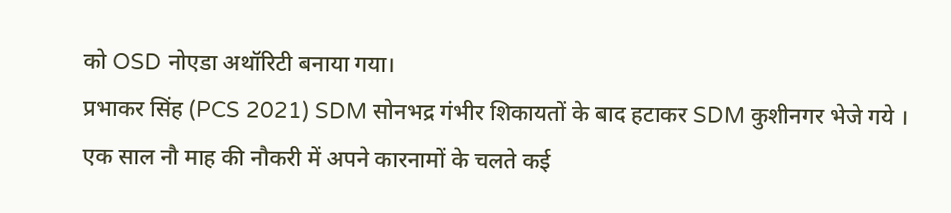को OSD नोएडा अथॉरिटी बनाया गया।
प्रभाकर सिंह (PCS 2021) SDM सोनभद्र गंभीर शिकायतों के बाद हटाकर SDM कुशीनगर भेजे गये ।
एक साल नौ माह की नौकरी में अपने कारनामों के चलते कई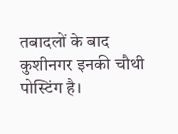तबादलों के बाद कुशीनगर इनकी चौथी पोस्टिंग है।